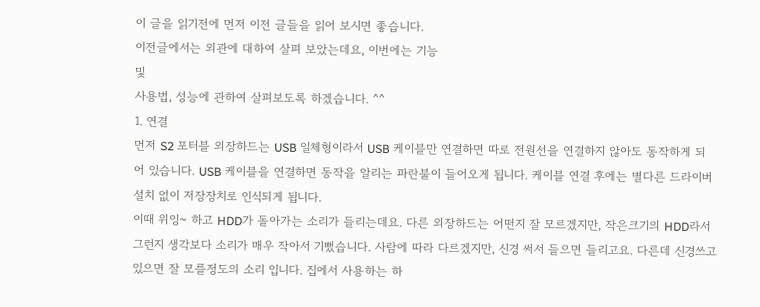이 글을 읽기전에 먼저 이전 글들을 읽어 보시면 좋습니다.
이전글에서는 외관에 대하여 살펴 보았는데요, 이번에는 기능
및
사용법, 성능에 관하여 살펴보도록 하겠습니다. ^^
1. 연결
먼저 S2 포터블 외장하드는 USB 일체형이라서 USB 케이블만 연결하면 따로 전원선을 연결하지 않아도 동작하게 되어 있습니다. USB 케이블을 연결하면 동작을 알리는 파란불이 들어오게 됩니다. 케이블 연결 후에는 별다른 드라이버 설치 없이 저장장치로 인식되게 됩니다.
이때 위잉~ 하고 HDD가 돌아가는 소리가 들리는데요. 다른 외장하드는 어떤지 잘 모르겠지만, 작은크기의 HDD라서 그런지 생각보다 소리가 매우 작아서 기뻤습니다. 사람에 따라 다르겠지만, 신경 써서 들으면 들리고요. 다른데 신경쓰고 있으면 잘 모를정도의 소리 입니다. 집에서 사용하는 하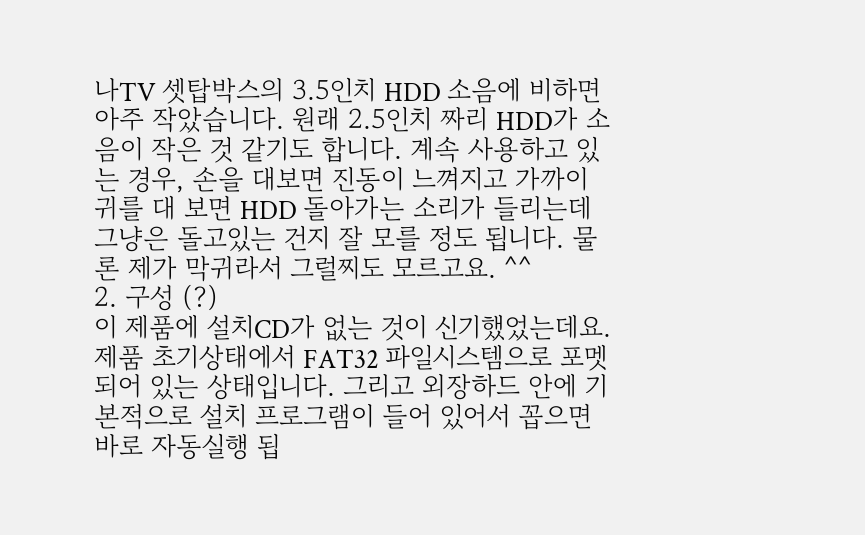나TV 셋탑박스의 3.5인치 HDD 소음에 비하면 아주 작았습니다. 원래 2.5인치 짜리 HDD가 소음이 작은 것 같기도 합니다. 계속 사용하고 있는 경우, 손을 대보면 진동이 느껴지고 가까이 귀를 대 보면 HDD 돌아가는 소리가 들리는데 그냥은 돌고있는 건지 잘 모를 정도 됩니다. 물론 제가 막귀라서 그럴찌도 모르고요. ^^
2. 구성 (?)
이 제품에 설치CD가 없는 것이 신기했었는데요. 제품 초기상태에서 FAT32 파일시스템으로 포멧되어 있는 상태입니다. 그리고 외장하드 안에 기본적으로 설치 프로그램이 들어 있어서 꼽으면 바로 자동실행 됩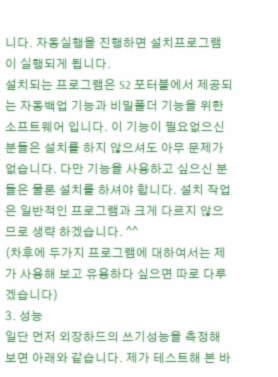니다. 자동실행을 진행하면 설치프로그램이 실행되게 됩니다.
설치되는 프로그램은 S2 포터블에서 제공되는 자동백업 기능과 비밀폴더 기능을 위한 소프트웨어 입니다. 이 기능이 필요없으신 분들은 설치를 하지 않으셔도 아무 문제가 없습니다. 다만 기능을 사용하고 싶으신 분들은 물론 설치를 하셔야 합니다. 설치 작업은 일반적인 프로그램과 크게 다르지 않으므로 생략 하겠습니다. ^^
(차후에 두가지 프로그램에 대하여서는 제가 사용해 보고 유용하다 싶으면 따로 다루겠습니다)
3. 성능
일단 먼저 외장하드의 쓰기성능을 측정해 보면 아래와 같습니다. 제가 테스트해 본 바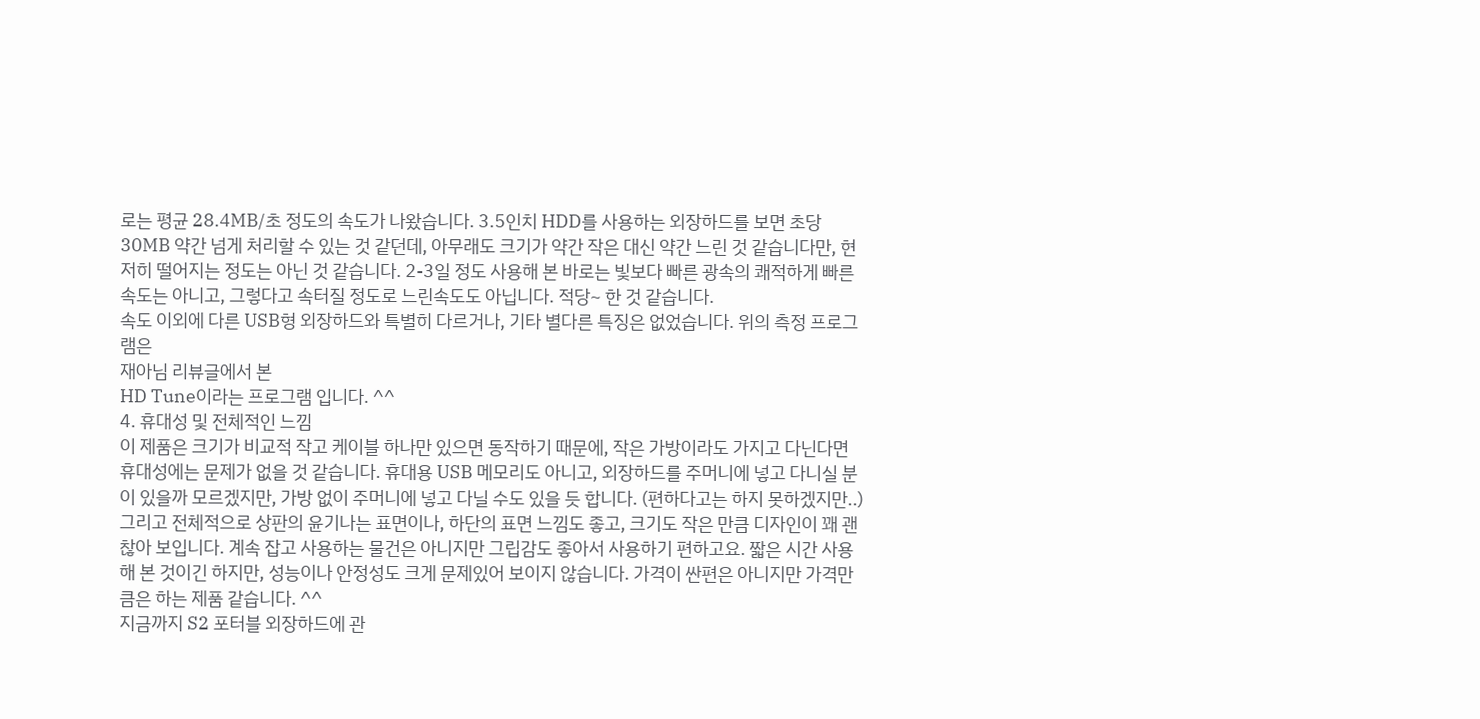로는 평균 28.4MB/초 정도의 속도가 나왔습니다. 3.5인치 HDD를 사용하는 외장하드를 보면 초당 30MB 약간 넘게 처리할 수 있는 것 같던데, 아무래도 크기가 약간 작은 대신 약간 느린 것 같습니다만, 현저히 떨어지는 정도는 아닌 것 같습니다. 2-3일 정도 사용해 본 바로는 빛보다 빠른 광속의 쾌적하게 빠른 속도는 아니고, 그렇다고 속터질 정도로 느린속도도 아닙니다. 적당~ 한 것 같습니다.
속도 이외에 다른 USB형 외장하드와 특별히 다르거나, 기타 별다른 특징은 없었습니다. 위의 측정 프로그램은
재아님 리뷰글에서 본
HD Tune이라는 프로그램 입니다. ^^
4. 휴대성 및 전체적인 느낌
이 제품은 크기가 비교적 작고 케이블 하나만 있으면 동작하기 때문에, 작은 가방이라도 가지고 다닌다면 휴대성에는 문제가 없을 것 같습니다. 휴대용 USB 메모리도 아니고, 외장하드를 주머니에 넣고 다니실 분이 있을까 모르겠지만, 가방 없이 주머니에 넣고 다닐 수도 있을 듯 합니다. (편하다고는 하지 못하겠지만..)
그리고 전체적으로 상판의 윤기나는 표면이나, 하단의 표면 느낌도 좋고, 크기도 작은 만큼 디자인이 꽤 괜찮아 보입니다. 계속 잡고 사용하는 물건은 아니지만 그립감도 좋아서 사용하기 편하고요. 짧은 시간 사용해 본 것이긴 하지만, 성능이나 안정성도 크게 문제있어 보이지 않습니다. 가격이 싼편은 아니지만 가격만큼은 하는 제품 같습니다. ^^
지금까지 S2 포터블 외장하드에 관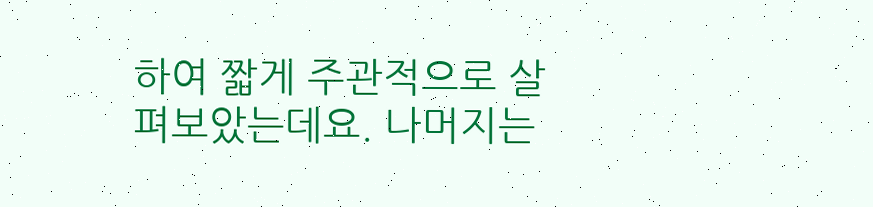하여 짧게 주관적으로 살펴보았는데요. 나머지는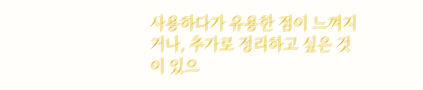사용하다가 유용한 점이 느껴지거나, 추가로 정리하고 싶은 것이 있으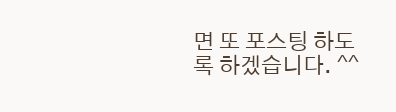면 또 포스팅 하도록 하겠습니다. ^^